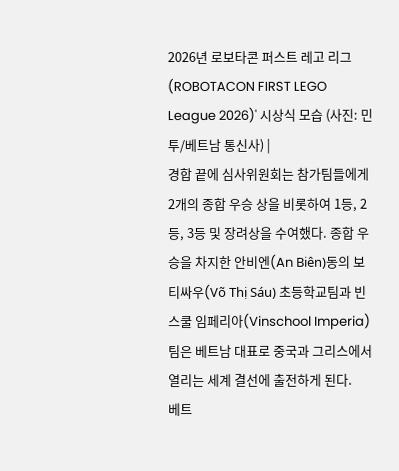2026년 로보타콘 퍼스트 레고 리그(ROBOTACON FIRST LEGO League 2026)' 시상식 모습 (사진: 민 투/베트남 통신사) |
경합 끝에 심사위원회는 참가팀들에게 2개의 종합 우승 상을 비롯하여 1등, 2등, 3등 및 장려상을 수여했다. 종합 우승을 차지한 안비엔(An Biên)동의 보티싸우(Võ Thị Sáu) 초등학교팀과 빈스쿨 임페리아(Vinschool Imperia)팀은 베트남 대표로 중국과 그리스에서 열리는 세계 결선에 출전하게 된다.
베트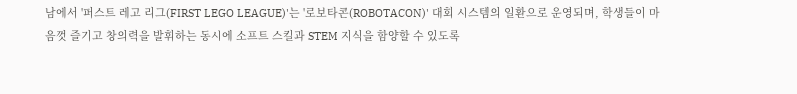남에서 '퍼스트 레고 리그(FIRST LEGO LEAGUE)'는 '로보타콘(ROBOTACON)' 대회 시스템의 일환으로 운영되며, 학생들이 마음껏 즐기고 창의력을 발휘하는 동시에 소프트 스킬과 STEM 지식을 함양할 수 있도록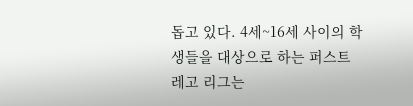돕고 있다. 4세~16세 사이의 학생들을 대상으로 하는 퍼스트 레고 리그는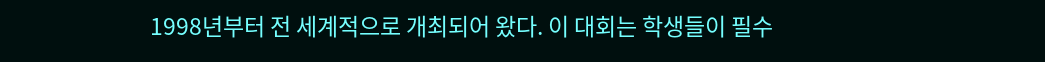1998년부터 전 세계적으로 개최되어 왔다. 이 대회는 학생들이 필수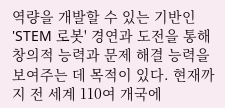역량을 개발할 수 있는 기반인 'STEM 로봇' 경연과 도전을 통해 창의적 능력과 문제 해결 능력을 보여주는 데 목적이 있다. 현재까지 전 세계 110여 개국에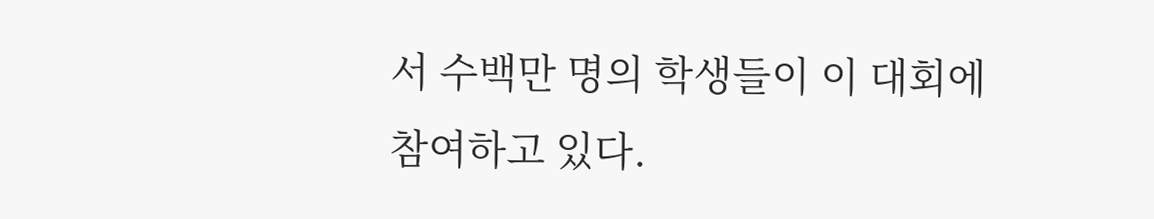서 수백만 명의 학생들이 이 대회에 참여하고 있다.